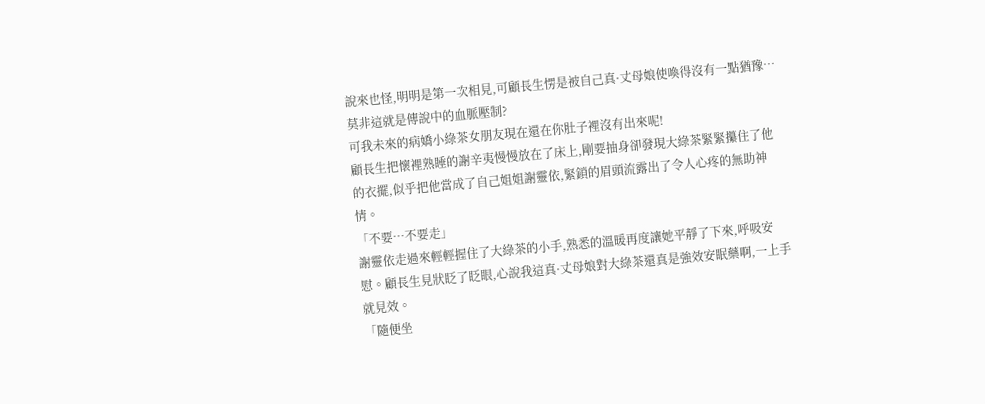說來也怪,明明是第一次相見,可顧長生愣是被自己真·丈母娘使喚得沒有一點猶豫…莫非這就是傳說中的血脈壓制?
可我未來的病嬌小綠茶女朋友現在還在你肚子裡沒有出來呢!
顧長生把懷裡熟睡的謝辛夷慢慢放在了床上,剛要抽身卻發現大綠茶緊緊攥住了他的衣擺,似乎把他當成了自己姐姐謝靈依,緊鎖的眉頭流露出了令人心疼的無助神情。
「不要…不要走」
謝靈依走過來輕輕握住了大綠茶的小手,熟悉的溫暖再度讓她平靜了下來,呼吸安慰。顧長生見狀眨了眨眼,心說我這真·丈母娘對大綠茶還真是強效安眠藥啊,一上手就見效。
「隨便坐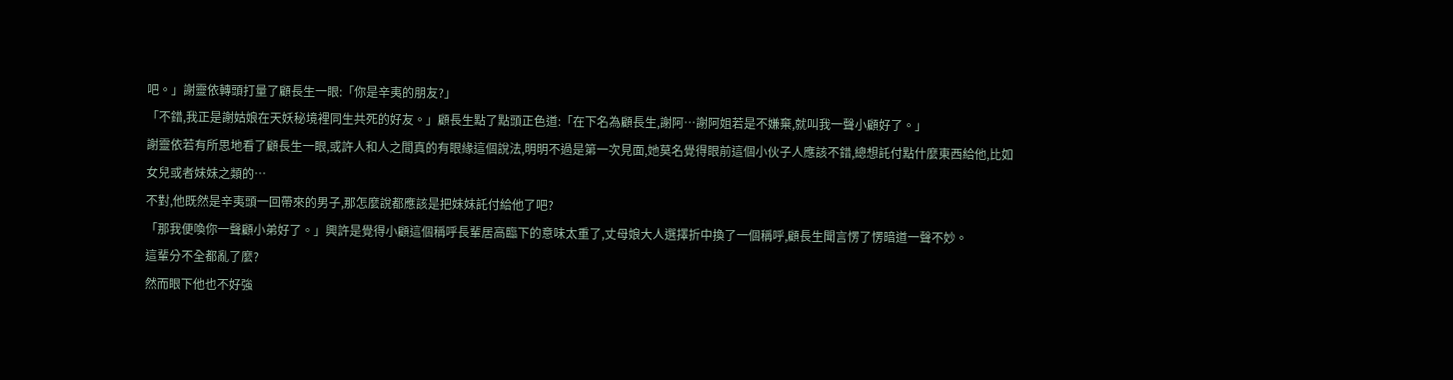吧。」謝靈依轉頭打量了顧長生一眼:「你是辛夷的朋友?」
「不錯,我正是謝姑娘在天妖秘境裡同生共死的好友。」顧長生點了點頭正色道:「在下名為顧長生,謝阿…謝阿姐若是不嫌棄,就叫我一聲小顧好了。」
謝靈依若有所思地看了顧長生一眼,或許人和人之間真的有眼緣這個說法,明明不過是第一次見面,她莫名覺得眼前這個小伙子人應該不錯,總想託付點什麼東西給他,比如女兒或者妹妹之類的…
不對,他既然是辛夷頭一回帶來的男子,那怎麼說都應該是把妹妹託付給他了吧?
「那我便喚你一聲顧小弟好了。」興許是覺得小顧這個稱呼長輩居高臨下的意味太重了,丈母娘大人選擇折中換了一個稱呼,顧長生聞言愣了愣暗道一聲不妙。
這輩分不全都亂了麼?
然而眼下他也不好強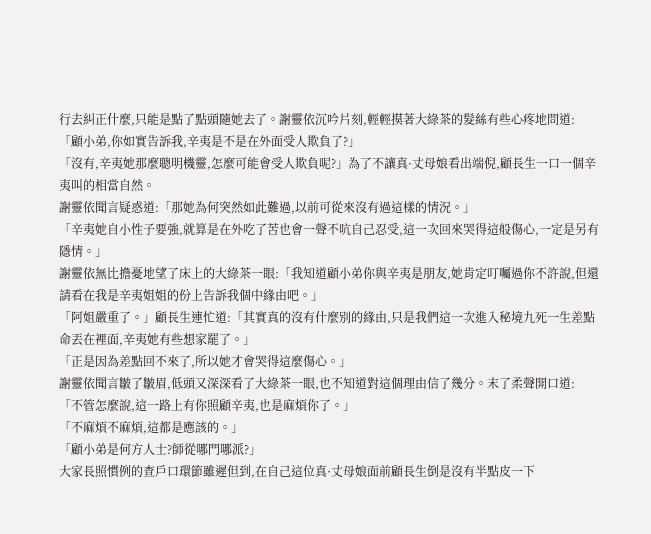行去糾正什麼,只能是點了點頭隨她去了。謝靈依沉吟片刻,輕輕摸著大綠茶的髮絲有些心疼地問道:
「顧小弟,你如實告訴我,辛夷是不是在外面受人欺負了?」
「沒有,辛夷她那麼聰明機靈,怎麼可能會受人欺負呢?」為了不讓真·丈母娘看出端倪,顧長生一口一個辛夷叫的相當自然。
謝靈依聞言疑惑道:「那她為何突然如此難過,以前可從來沒有過這樣的情況。」
「辛夷她自小性子要強,就算是在外吃了苦也會一聲不吭自己忍受,這一次回來哭得這般傷心,一定是另有隱情。」
謝靈依無比擔憂地望了床上的大綠茶一眼:「我知道顧小弟你與辛夷是朋友,她肯定叮囑過你不許說,但還請看在我是辛夷姐姐的份上告訴我個中緣由吧。」
「阿姐嚴重了。」顧長生連忙道:「其實真的沒有什麼別的緣由,只是我們這一次進入秘境九死一生差點命丟在裡面,辛夷她有些想家罷了。」
「正是因為差點回不來了,所以她才會哭得這麼傷心。」
謝靈依聞言皺了皺眉,低頭又深深看了大綠茶一眼,也不知道對這個理由信了幾分。末了柔聲開口道:
「不管怎麼說,這一路上有你照顧辛夷,也是麻煩你了。」
「不麻煩不麻煩,這都是應該的。」
「顧小弟是何方人士?師從哪門哪派?」
大家長照慣例的查戶口環節雖遲但到,在自己這位真·丈母娘面前顧長生倒是沒有半點皮一下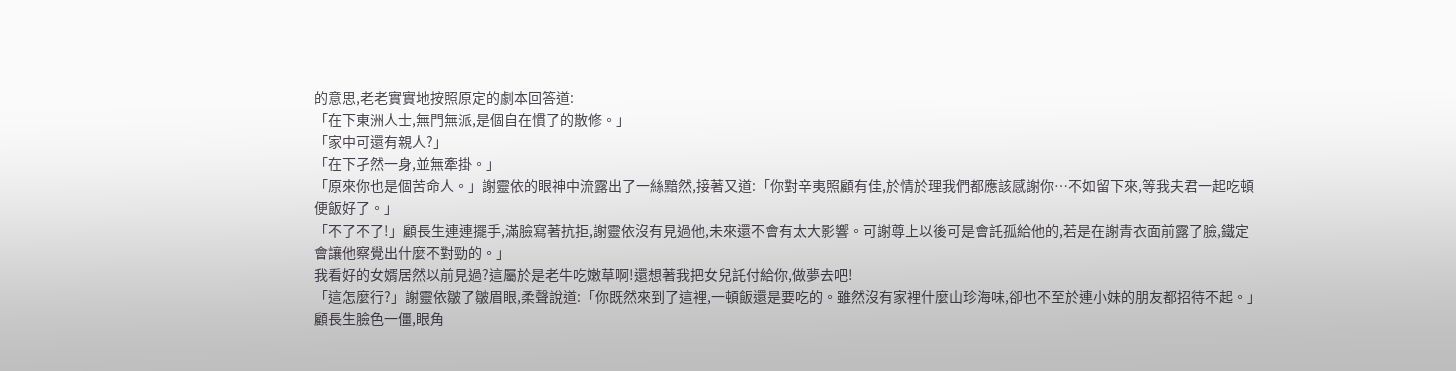的意思,老老實實地按照原定的劇本回答道:
「在下東洲人士,無門無派,是個自在慣了的散修。」
「家中可還有親人?」
「在下孑然一身,並無牽掛。」
「原來你也是個苦命人。」謝靈依的眼神中流露出了一絲黯然,接著又道:「你對辛夷照顧有佳,於情於理我們都應該感謝你…不如留下來,等我夫君一起吃頓便飯好了。」
「不了不了!」顧長生連連擺手,滿臉寫著抗拒,謝靈依沒有見過他,未來還不會有太大影響。可謝尊上以後可是會託孤給他的,若是在謝青衣面前露了臉,鐵定會讓他察覺出什麼不對勁的。」
我看好的女婿居然以前見過?這屬於是老牛吃嫩草啊!還想著我把女兒託付給你,做夢去吧!
「這怎麼行?」謝靈依皺了皺眉眼,柔聲說道:「你既然來到了這裡,一頓飯還是要吃的。雖然沒有家裡什麼山珍海味,卻也不至於連小妹的朋友都招待不起。」
顧長生臉色一僵,眼角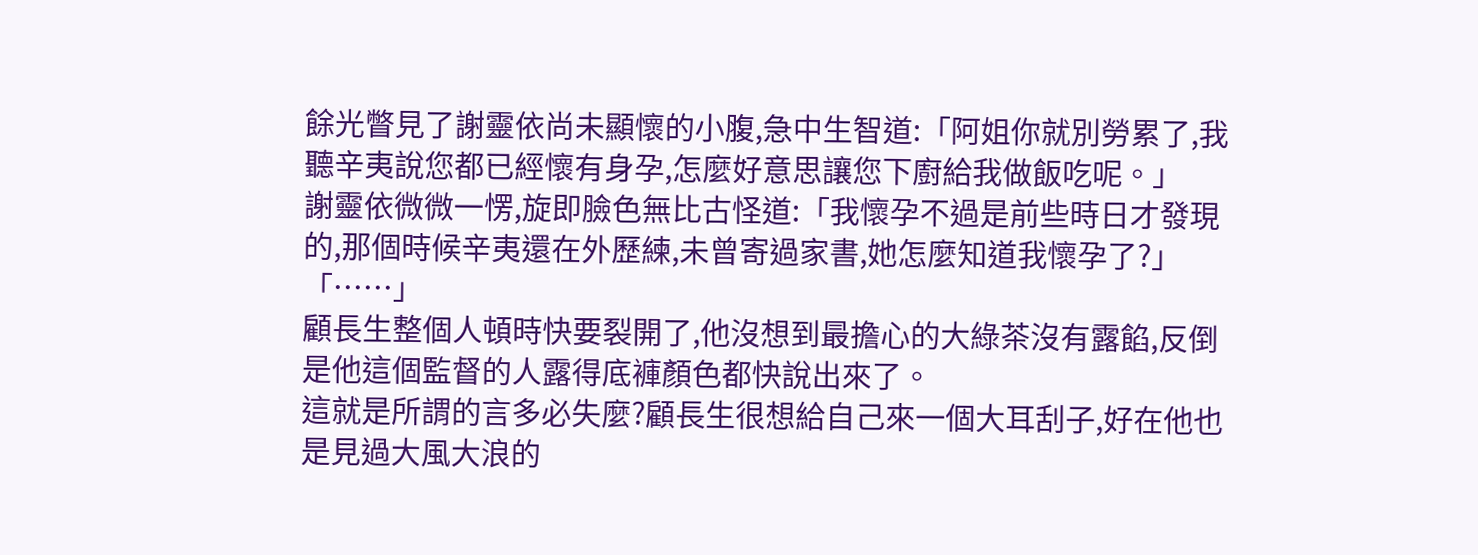餘光瞥見了謝靈依尚未顯懷的小腹,急中生智道:「阿姐你就別勞累了,我聽辛夷說您都已經懷有身孕,怎麼好意思讓您下廚給我做飯吃呢。」
謝靈依微微一愣,旋即臉色無比古怪道:「我懷孕不過是前些時日才發現的,那個時候辛夷還在外歷練,未曾寄過家書,她怎麼知道我懷孕了?」
「……」
顧長生整個人頓時快要裂開了,他沒想到最擔心的大綠茶沒有露餡,反倒是他這個監督的人露得底褲顏色都快說出來了。
這就是所謂的言多必失麼?顧長生很想給自己來一個大耳刮子,好在他也是見過大風大浪的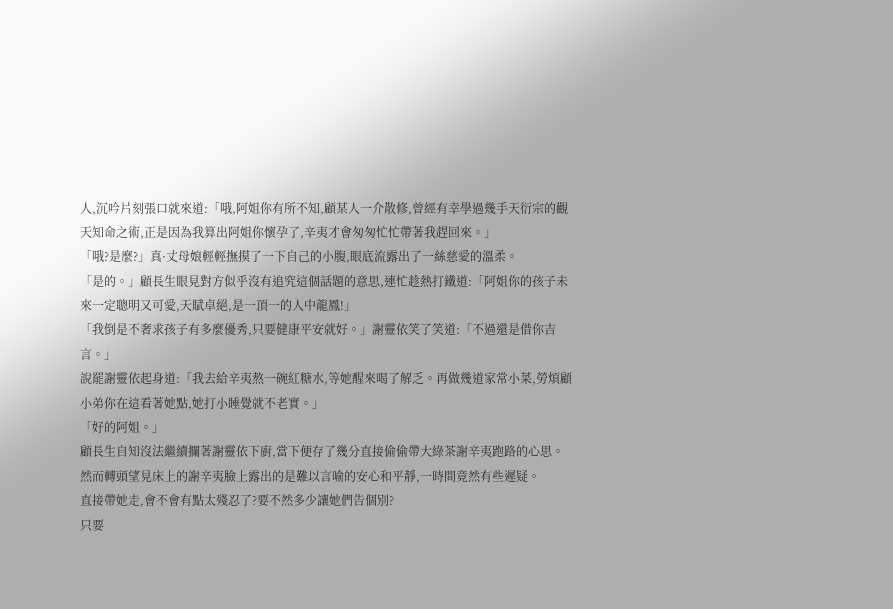人,沉吟片刻張口就來道:「哦,阿姐你有所不知,顧某人一介散修,曾經有幸學過幾手天衍宗的觀天知命之術,正是因為我算出阿姐你懷孕了,辛夷才會匆匆忙忙帶著我趕回來。」
「哦?是麼?」真·丈母娘輕輕撫摸了一下自己的小腹,眼底流露出了一絲慈愛的溫柔。
「是的。」顧長生眼見對方似乎沒有追究這個話題的意思,連忙趁熱打鐵道:「阿姐你的孩子未來一定聰明又可愛,天賦卓絕,是一頂一的人中龍鳳!」
「我倒是不奢求孩子有多麼優秀,只要健康平安就好。」謝靈依笑了笑道:「不過還是借你吉言。」
說罷謝靈依起身道:「我去給辛夷熬一碗紅糖水,等她醒來喝了解乏。再做幾道家常小菜,勞煩顧小弟你在這看著她點,她打小睡覺就不老實。」
「好的阿姐。」
顧長生自知沒法繼續攔著謝靈依下廚,當下便存了幾分直接偷偷帶大綠茶謝辛夷跑路的心思。然而轉頭望見床上的謝辛夷臉上露出的是難以言喻的安心和平靜,一時間竟然有些遲疑。
直接帶她走,會不會有點太殘忍了?要不然多少讓她們告個別?
只要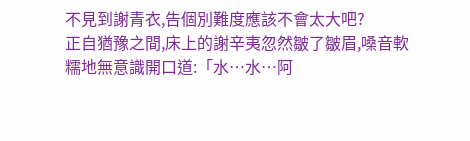不見到謝青衣,告個別難度應該不會太大吧?
正自猶豫之間,床上的謝辛夷忽然皺了皺眉,嗓音軟糯地無意識開口道:「水…水…阿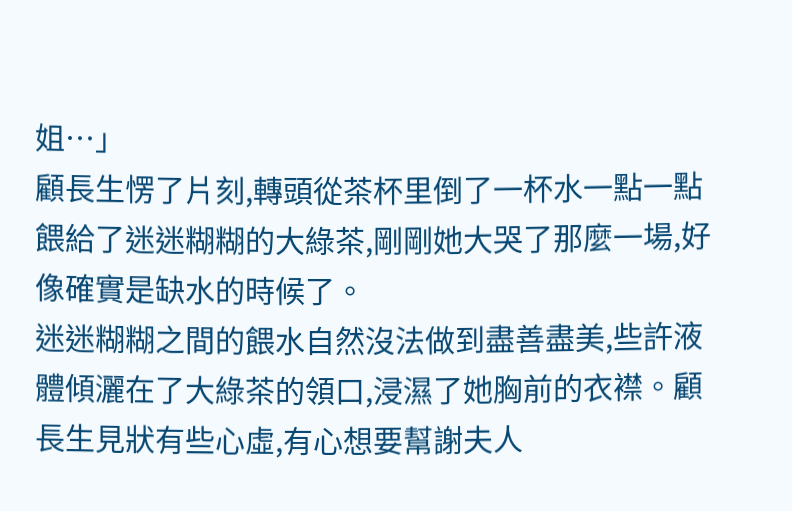姐…」
顧長生愣了片刻,轉頭從茶杯里倒了一杯水一點一點餵給了迷迷糊糊的大綠茶,剛剛她大哭了那麼一場,好像確實是缺水的時候了。
迷迷糊糊之間的餵水自然沒法做到盡善盡美,些許液體傾灑在了大綠茶的領口,浸濕了她胸前的衣襟。顧長生見狀有些心虛,有心想要幫謝夫人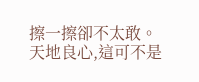擦一擦卻不太敢。
天地良心,這可不是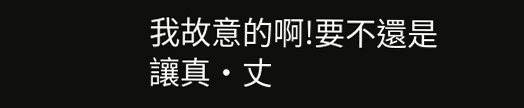我故意的啊!要不還是讓真·丈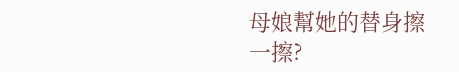母娘幫她的替身擦一擦?